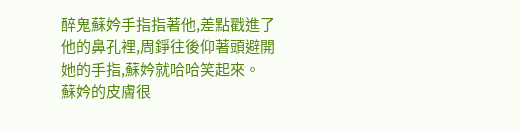醉鬼蘇妗手指指著他,差點戳進了他的鼻孔裡,周錚往後仰著頭避開她的手指,蘇妗就哈哈笑起來。
蘇妗的皮膚很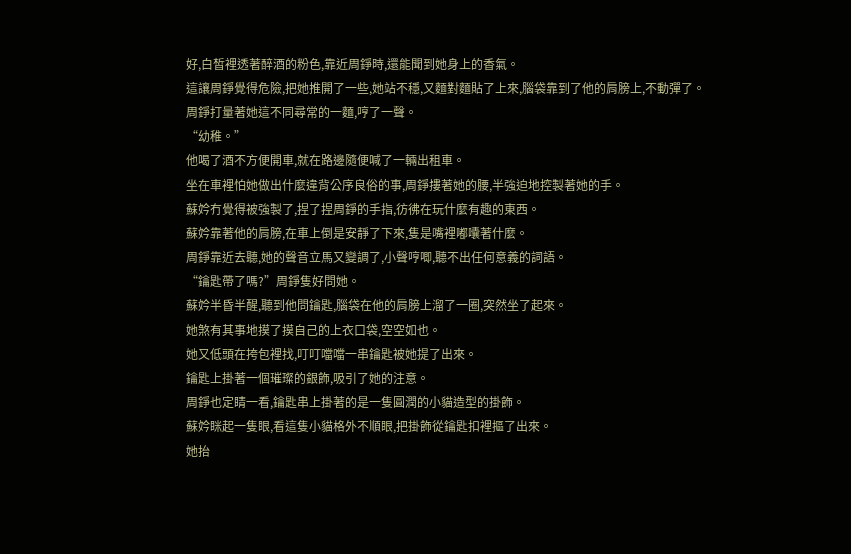好,白皙裡透著醉酒的粉色,靠近周錚時,還能聞到她身上的香氣。
這讓周錚覺得危險,把她推開了一些,她站不穩,又麵對麵貼了上來,腦袋靠到了他的肩膀上,不動彈了。
周錚打量著她這不同尋常的一麵,哼了一聲。
“幼稚。”
他喝了酒不方便開車,就在路邊隨便喊了一輛出租車。
坐在車裡怕她做出什麼違背公序良俗的事,周錚摟著她的腰,半強迫地控製著她的手。
蘇妗冇覺得被強製了,捏了捏周錚的手指,彷彿在玩什麼有趣的東西。
蘇妗靠著他的肩膀,在車上倒是安靜了下來,隻是嘴裡嘟囔著什麼。
周錚靠近去聽,她的聲音立馬又變調了,小聲哼唧,聽不出任何意義的詞語。
“鑰匙帶了嗎?”周錚隻好問她。
蘇妗半昏半醒,聽到他問鑰匙,腦袋在他的肩膀上溜了一圈,突然坐了起來。
她煞有其事地摸了摸自己的上衣口袋,空空如也。
她又低頭在挎包裡找,叮叮噹噹一串鑰匙被她提了出來。
鑰匙上掛著一個璀璨的銀飾,吸引了她的注意。
周錚也定睛一看,鑰匙串上掛著的是一隻圓潤的小貓造型的掛飾。
蘇妗眯起一隻眼,看這隻小貓格外不順眼,把掛飾從鑰匙扣裡摳了出來。
她抬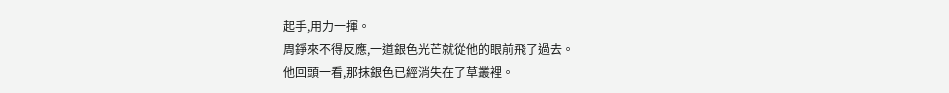起手,用力一揮。
周錚來不得反應,一道銀色光芒就從他的眼前飛了過去。
他回頭一看,那抹銀色已經消失在了草叢裡。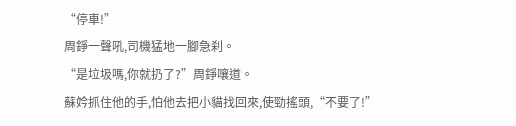“停車!”
周錚一聲吼,司機猛地一腳急刹。
“是垃圾嗎,你就扔了?”周錚嚷道。
蘇妗抓住他的手,怕他去把小貓找回來,使勁搖頭,“不要了!”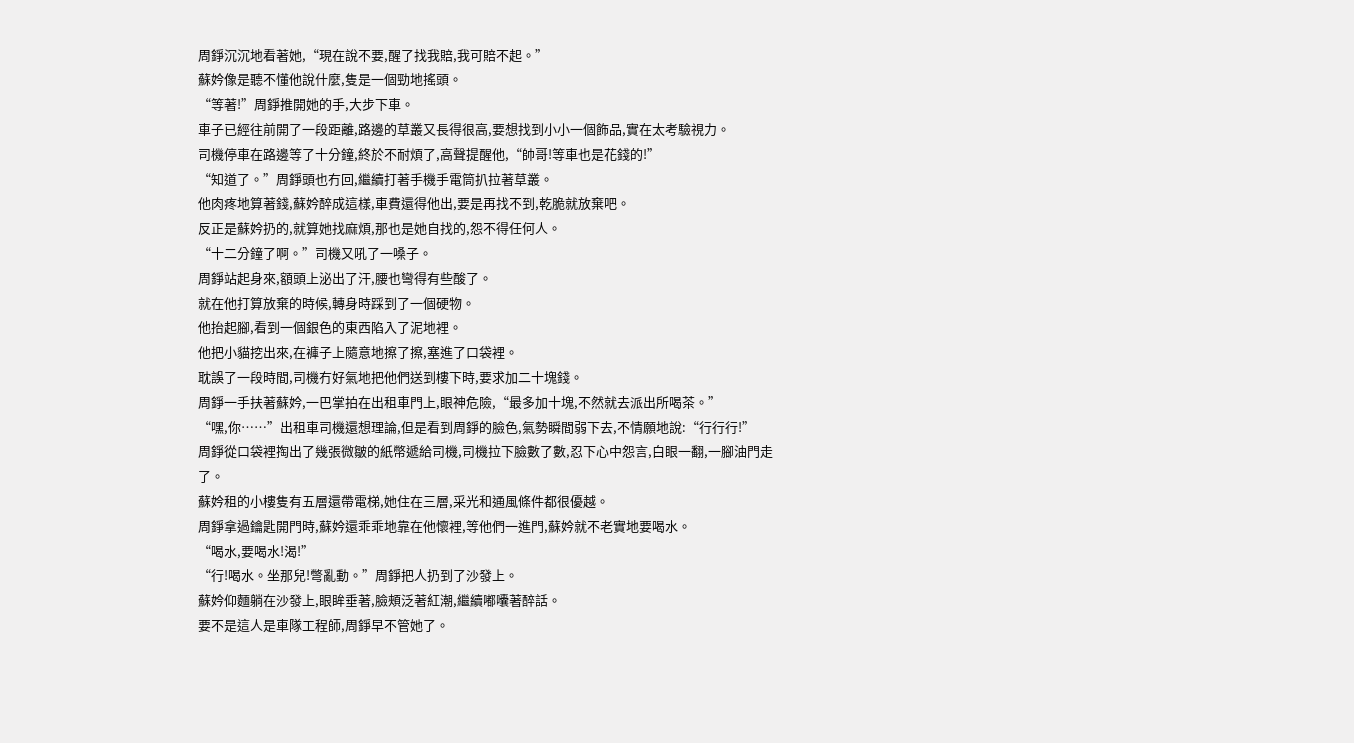周錚沉沉地看著她,“現在說不要,醒了找我賠,我可賠不起。”
蘇妗像是聽不懂他說什麼,隻是一個勁地搖頭。
“等著!”周錚推開她的手,大步下車。
車子已經往前開了一段距離,路邊的草叢又長得很高,要想找到小小一個飾品,實在太考驗視力。
司機停車在路邊等了十分鐘,終於不耐煩了,高聲提醒他,“帥哥!等車也是花錢的!”
“知道了。”周錚頭也冇回,繼續打著手機手電筒扒拉著草叢。
他肉疼地算著錢,蘇妗醉成這樣,車費還得他出,要是再找不到,乾脆就放棄吧。
反正是蘇妗扔的,就算她找麻煩,那也是她自找的,怨不得任何人。
“十二分鐘了啊。”司機又吼了一嗓子。
周錚站起身來,額頭上泌出了汗,腰也彎得有些酸了。
就在他打算放棄的時候,轉身時踩到了一個硬物。
他抬起腳,看到一個銀色的東西陷入了泥地裡。
他把小貓挖出來,在褲子上隨意地擦了擦,塞進了口袋裡。
耽誤了一段時間,司機冇好氣地把他們送到樓下時,要求加二十塊錢。
周錚一手扶著蘇妗,一巴掌拍在出租車門上,眼神危險,“最多加十塊,不然就去派出所喝茶。”
“嘿,你……”出租車司機還想理論,但是看到周錚的臉色,氣勢瞬間弱下去,不情願地說:“行行行!”
周錚從口袋裡掏出了幾張微皺的紙幣遞給司機,司機拉下臉數了數,忍下心中怨言,白眼一翻,一腳油門走了。
蘇妗租的小樓隻有五層還帶電梯,她住在三層,采光和通風條件都很優越。
周錚拿過鑰匙開門時,蘇妗還乖乖地靠在他懷裡,等他們一進門,蘇妗就不老實地要喝水。
“喝水,要喝水!渴!”
“行!喝水。坐那兒!彆亂動。”周錚把人扔到了沙發上。
蘇妗仰麵躺在沙發上,眼眸垂著,臉頰泛著紅潮,繼續嘟囔著醉話。
要不是這人是車隊工程師,周錚早不管她了。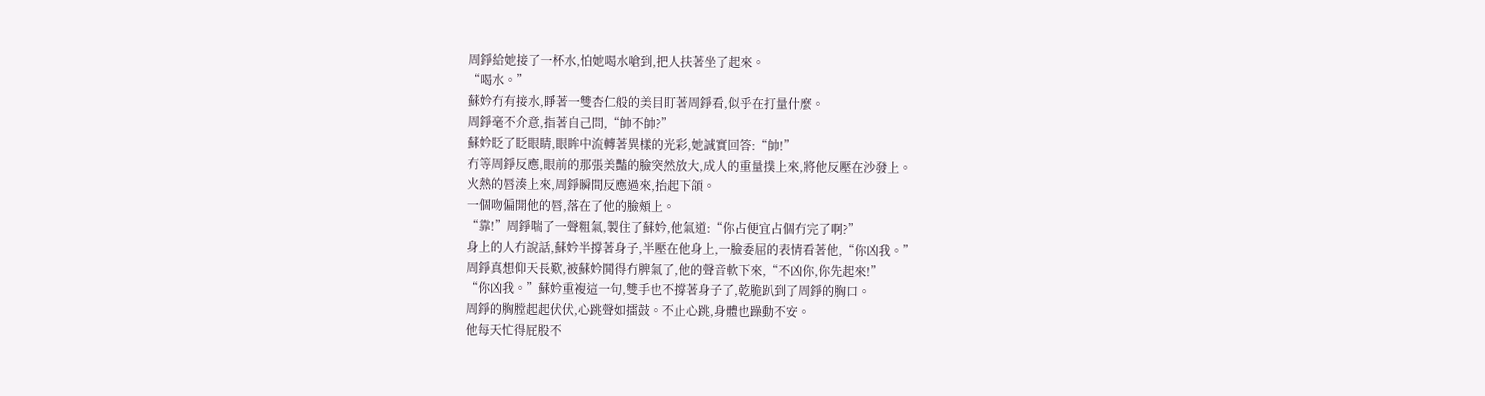周錚給她接了一杯水,怕她喝水嗆到,把人扶著坐了起來。
“喝水。”
蘇妗冇有接水,睜著一雙杏仁般的美目盯著周錚看,似乎在打量什麼。
周錚毫不介意,指著自己問,“帥不帥?”
蘇妗眨了眨眼睛,眼眸中流轉著異樣的光彩,她誠實回答:“帥!”
冇等周錚反應,眼前的那張美豔的臉突然放大,成人的重量撲上來,將他反壓在沙發上。
火熱的唇湊上來,周錚瞬間反應過來,抬起下頜。
一個吻偏開他的唇,落在了他的臉頰上。
“靠!”周錚喘了一聲粗氣,製住了蘇妗,他氣道:“你占便宜占個冇完了啊?”
身上的人冇說話,蘇妗半撐著身子,半壓在他身上,一臉委屈的表情看著他,“你凶我。”
周錚真想仰天長歎,被蘇妗鬨得冇脾氣了,他的聲音軟下來,“不凶你,你先起來!”
“你凶我。”蘇妗重複這一句,雙手也不撐著身子了,乾脆趴到了周錚的胸口。
周錚的胸膛起起伏伏,心跳聲如擂鼓。不止心跳,身體也躁動不安。
他每天忙得屁股不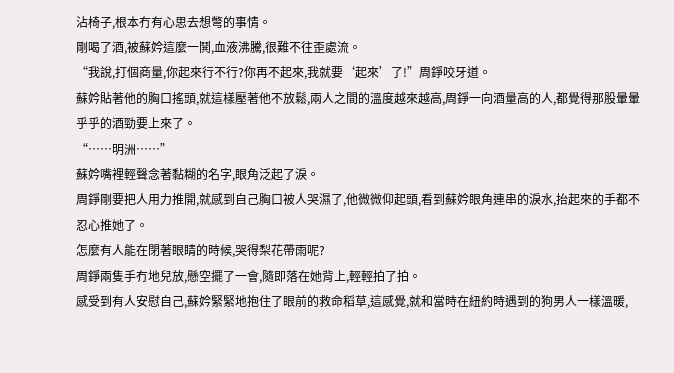沾椅子,根本冇有心思去想彆的事情。
剛喝了酒,被蘇妗這麼一鬨,血液沸騰,很難不往歪處流。
“我說,打個商量,你起來行不行?你再不起來,我就要‘起來’了!”周錚咬牙道。
蘇妗貼著他的胸口搖頭,就這樣壓著他不放鬆,兩人之間的溫度越來越高,周錚一向酒量高的人,都覺得那股暈暈乎乎的酒勁要上來了。
“……明洲……”
蘇妗嘴裡輕聲念著黏糊的名字,眼角泛起了淚。
周錚剛要把人用力推開,就感到自己胸口被人哭濕了,他微微仰起頭,看到蘇妗眼角連串的淚水,抬起來的手都不忍心推她了。
怎麼有人能在閉著眼睛的時候,哭得梨花帶雨呢?
周錚兩隻手冇地兒放,懸空擺了一會,隨即落在她背上,輕輕拍了拍。
感受到有人安慰自己,蘇妗緊緊地抱住了眼前的救命稻草,這感覺,就和當時在紐約時遇到的狗男人一樣溫暖,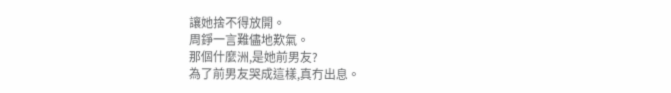讓她捨不得放開。
周錚一言難儘地歎氣。
那個什麼洲,是她前男友?
為了前男友哭成這樣,真冇出息。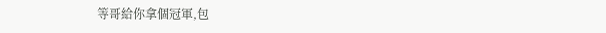等哥給你拿個冠軍,包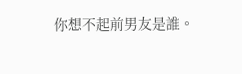你想不起前男友是誰。